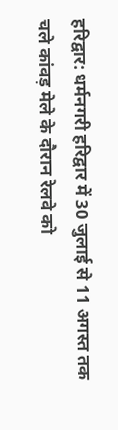हरिद्वार: धर्मनगरी हरिद्वार में 30 जुलाई से 11 अगस्त तक चले कांवड़ मेले के दौरान रेलवे को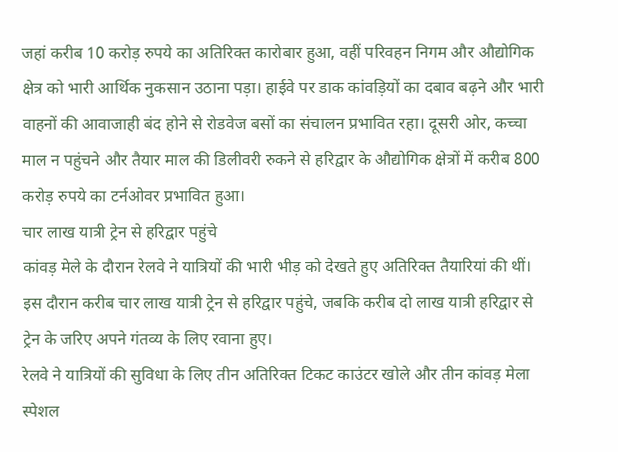जहां करीब 10 करोड़ रुपये का अतिरिक्त कारोबार हुआ, वहीं परिवहन निगम और औद्योगिक क्षेत्र को भारी आर्थिक नुकसान उठाना पड़ा। हाईवे पर डाक कांवड़ियों का दबाव बढ़ने और भारी वाहनों की आवाजाही बंद होने से रोडवेज बसों का संचालन प्रभावित रहा। दूसरी ओर, कच्चा माल न पहुंचने और तैयार माल की डिलीवरी रुकने से हरिद्वार के औद्योगिक क्षेत्रों में करीब 800 करोड़ रुपये का टर्नओवर प्रभावित हुआ।
चार लाख यात्री ट्रेन से हरिद्वार पहुंचे
कांवड़ मेले के दौरान रेलवे ने यात्रियों की भारी भीड़ को देखते हुए अतिरिक्त तैयारियां की थीं। इस दौरान करीब चार लाख यात्री ट्रेन से हरिद्वार पहुंचे, जबकि करीब दो लाख यात्री हरिद्वार से ट्रेन के जरिए अपने गंतव्य के लिए रवाना हुए।
रेलवे ने यात्रियों की सुविधा के लिए तीन अतिरिक्त टिकट काउंटर खोले और तीन कांवड़ मेला स्पेशल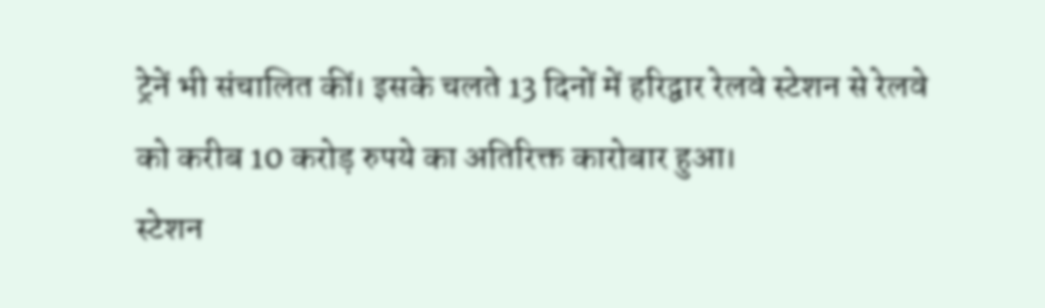ट्रेनें भी संचालित कीं। इसके चलते 13 दिनों में हरिद्वार रेलवे स्टेशन से रेलवे को करीब 10 करोड़ रुपये का अतिरिक्त कारोबार हुआ।
स्टेशन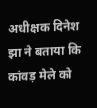अधीक्षक दिनेश झा ने बताया कि कांवड़ मेले को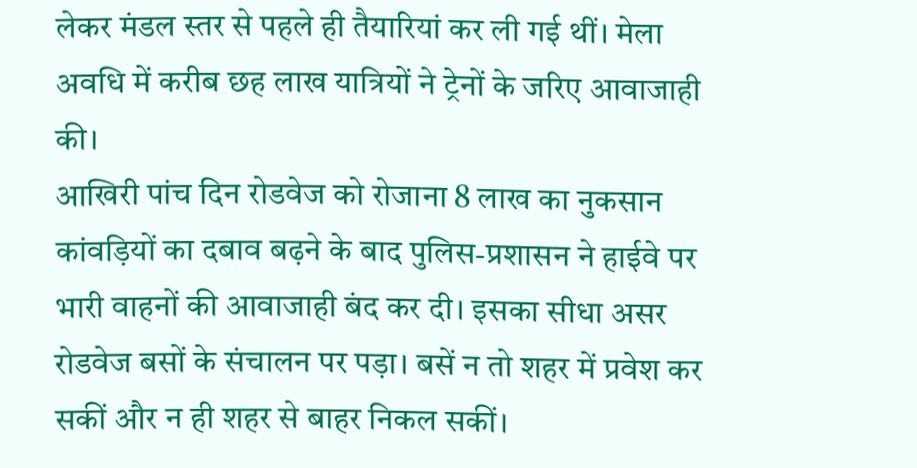लेकर मंडल स्तर से पहले ही तैयारियां कर ली गई थीं। मेला अवधि में करीब छह लाख यात्रियों ने ट्रेनों के जरिए आवाजाही की।
आखिरी पांच दिन रोडवेज को रोजाना 8 लाख का नुकसान
कांवड़ियों का दबाव बढ़ने के बाद पुलिस-प्रशासन ने हाईवे पर भारी वाहनों की आवाजाही बंद कर दी। इसका सीधा असर रोडवेज बसों के संचालन पर पड़ा। बसें न तो शहर में प्रवेश कर सकीं और न ही शहर से बाहर निकल सकीं।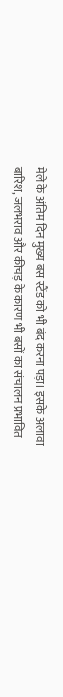मेले के अंतिम दिन मुख्य बस स्टैंड को भी बंद करना पड़ा। इसके अलावा बारिश, जलभराव और कीचड़ के कारण भी बसों का संचालन प्रभावित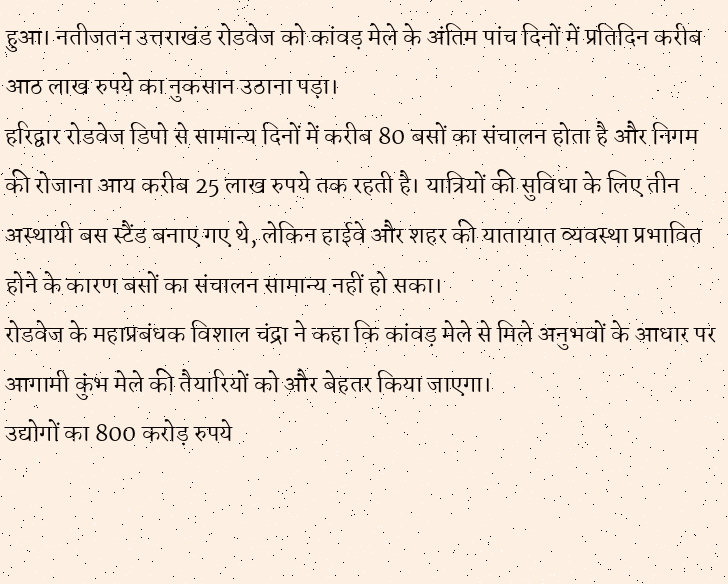हुआ। नतीजतन उत्तराखंड रोडवेज को कांवड़ मेले के अंतिम पांच दिनों में प्रतिदिन करीब आठ लाख रुपये का नुकसान उठाना पड़ा।
हरिद्वार रोडवेज डिपो से सामान्य दिनों में करीब 80 बसों का संचालन होता है और निगम की रोजाना आय करीब 25 लाख रुपये तक रहती है। यात्रियों की सुविधा के लिए तीन अस्थायी बस स्टैंड बनाए गए थे, लेकिन हाईवे और शहर की यातायात व्यवस्था प्रभावित होने के कारण बसों का संचालन सामान्य नहीं हो सका।
रोडवेज के महाप्रबंधक विशाल चंद्रा ने कहा कि कांवड़ मेले से मिले अनुभवों के आधार पर आगामी कुंभ मेले की तैयारियों को और बेहतर किया जाएगा।
उद्योगों का 800 करोड़ रुपये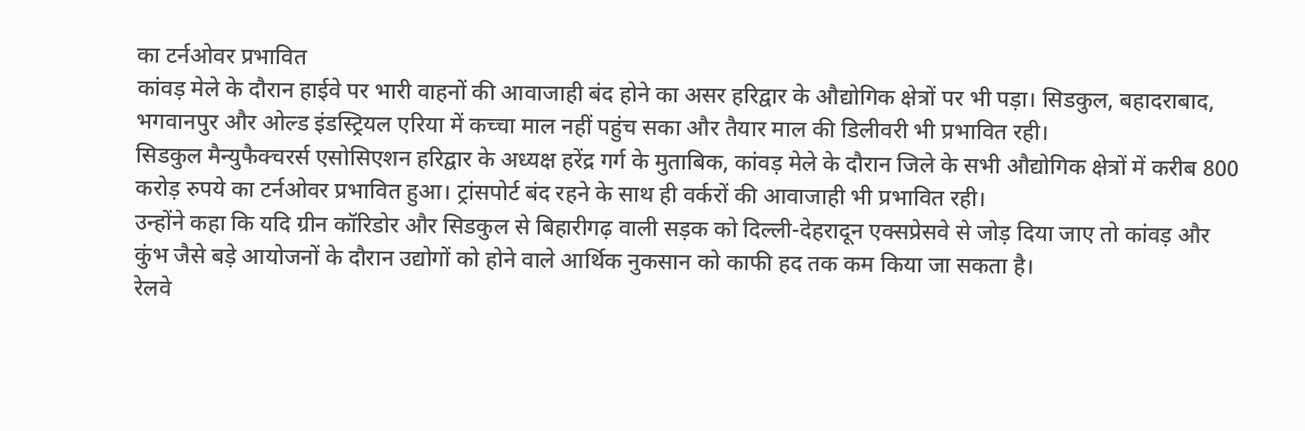का टर्नओवर प्रभावित
कांवड़ मेले के दौरान हाईवे पर भारी वाहनों की आवाजाही बंद होने का असर हरिद्वार के औद्योगिक क्षेत्रों पर भी पड़ा। सिडकुल, बहादराबाद, भगवानपुर और ओल्ड इंडस्ट्रियल एरिया में कच्चा माल नहीं पहुंच सका और तैयार माल की डिलीवरी भी प्रभावित रही।
सिडकुल मैन्युफैक्चरर्स एसोसिएशन हरिद्वार के अध्यक्ष हरेंद्र गर्ग के मुताबिक, कांवड़ मेले के दौरान जिले के सभी औद्योगिक क्षेत्रों में करीब 800 करोड़ रुपये का टर्नओवर प्रभावित हुआ। ट्रांसपोर्ट बंद रहने के साथ ही वर्करों की आवाजाही भी प्रभावित रही।
उन्होंने कहा कि यदि ग्रीन कॉरिडोर और सिडकुल से बिहारीगढ़ वाली सड़क को दिल्ली-देहरादून एक्सप्रेसवे से जोड़ दिया जाए तो कांवड़ और कुंभ जैसे बड़े आयोजनों के दौरान उद्योगों को होने वाले आर्थिक नुकसान को काफी हद तक कम किया जा सकता है।
रेलवे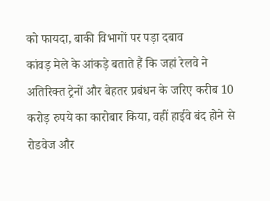को फायदा, बाकी विभागों पर पड़ा दबाव
कांवड़ मेले के आंकड़े बताते हैं कि जहां रेलवे ने अतिरिक्त ट्रेनों और बेहतर प्रबंधन के जरिए करीब 10 करोड़ रुपये का कारोबार किया, वहीं हाईवे बंद होने से रोडवेज और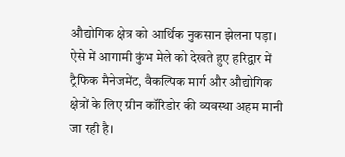औद्योगिक क्षेत्र को आर्थिक नुकसान झेलना पड़ा। ऐसे में आगामी कुंभ मेले को देखते हुए हरिद्वार में ट्रैफिक मैनेजमेंट, वैकल्पिक मार्ग और औद्योगिक क्षेत्रों के लिए ग्रीन कॉरिडोर की व्यवस्था अहम मानी जा रही है।